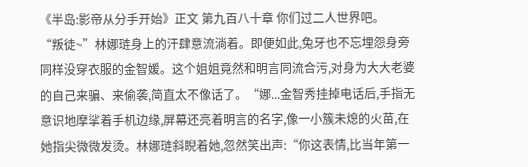《半岛:影帝从分手开始》正文 第九百八十章 你们过二人世界吧。
“叛徒~”林娜琏身上的汗肆意流淌着。即便如此,兔牙也不忘埋怨身旁同样没穿衣服的金智媛。这个姐姐竟然和明言同流合污,对身为大大老婆的自己来骗、来偷袭,简直太不像话了。“娜...金智秀挂掉电话后,手指无意识地摩挲着手机边缘,屏幕还亮着明言的名字,像一小簇未熄的火苗,在她指尖微微发烫。林娜琏斜睨着她,忽然笑出声:“你这表情,比当年第一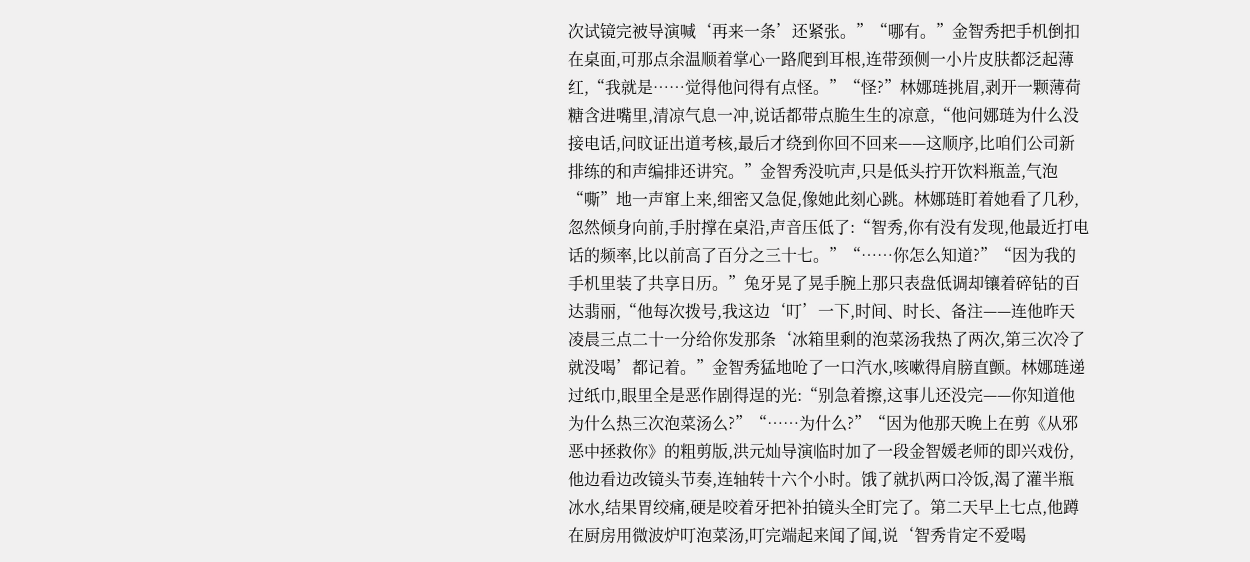次试镜完被导演喊‘再来一条’还紧张。”“哪有。”金智秀把手机倒扣在桌面,可那点余温顺着掌心一路爬到耳根,连带颈侧一小片皮肤都泛起薄红,“我就是……觉得他问得有点怪。”“怪?”林娜琏挑眉,剥开一颗薄荷糖含进嘴里,清凉气息一冲,说话都带点脆生生的凉意,“他问娜琏为什么没接电话,问旼证出道考核,最后才绕到你回不回来——这顺序,比咱们公司新排练的和声编排还讲究。”金智秀没吭声,只是低头拧开饮料瓶盖,气泡“嘶”地一声窜上来,细密又急促,像她此刻心跳。林娜琏盯着她看了几秒,忽然倾身向前,手肘撑在桌沿,声音压低了:“智秀,你有没有发现,他最近打电话的频率,比以前高了百分之三十七。”“……你怎么知道?”“因为我的手机里装了共享日历。”兔牙晃了晃手腕上那只表盘低调却镶着碎钻的百达翡丽,“他每次拨号,我这边‘叮’一下,时间、时长、备注——连他昨天凌晨三点二十一分给你发那条‘冰箱里剩的泡菜汤我热了两次,第三次冷了就没喝’都记着。”金智秀猛地呛了一口汽水,咳嗽得肩膀直颤。林娜琏递过纸巾,眼里全是恶作剧得逞的光:“别急着擦,这事儿还没完——你知道他为什么热三次泡菜汤么?”“……为什么?”“因为他那天晚上在剪《从邪恶中拯救你》的粗剪版,洪元灿导演临时加了一段金智媛老师的即兴戏份,他边看边改镜头节奏,连轴转十六个小时。饿了就扒两口冷饭,渴了灌半瓶冰水,结果胃绞痛,硬是咬着牙把补拍镜头全盯完了。第二天早上七点,他蹲在厨房用微波炉叮泡菜汤,叮完端起来闻了闻,说‘智秀肯定不爱喝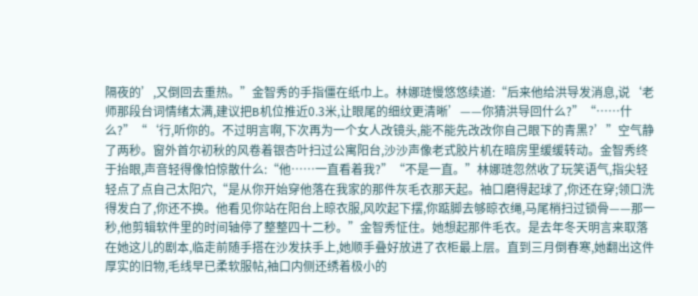隔夜的’,又倒回去重热。”金智秀的手指僵在纸巾上。林娜琏慢悠悠续道:“后来他给洪导发消息,说‘老师那段台词情绪太满,建议把B机位推近0.3米,让眼尾的细纹更清晰’——你猜洪导回什么?”“……什么?”“‘行,听你的。不过明言啊,下次再为一个女人改镜头,能不能先改改你自己眼下的青黑?’”空气静了两秒。窗外首尔初秋的风卷着银杏叶扫过公寓阳台,沙沙声像老式胶片机在暗房里缓缓转动。金智秀终于抬眼,声音轻得像怕惊散什么:“他……一直看着我?”“不是一直。”林娜琏忽然收了玩笑语气,指尖轻轻点了点自己太阳穴,“是从你开始穿他落在我家的那件灰毛衣那天起。袖口磨得起球了,你还在穿;领口洗得发白了,你还不换。他看见你站在阳台上晾衣服,风吹起下摆,你踮脚去够晾衣绳,马尾梢扫过锁骨——那一秒,他剪辑软件里的时间轴停了整整四十二秒。”金智秀怔住。她想起那件毛衣。是去年冬天明言来取落在她这儿的剧本,临走前随手搭在沙发扶手上,她顺手叠好放进了衣柜最上层。直到三月倒春寒,她翻出这件厚实的旧物,毛线早已柔软服帖,袖口内侧还绣着极小的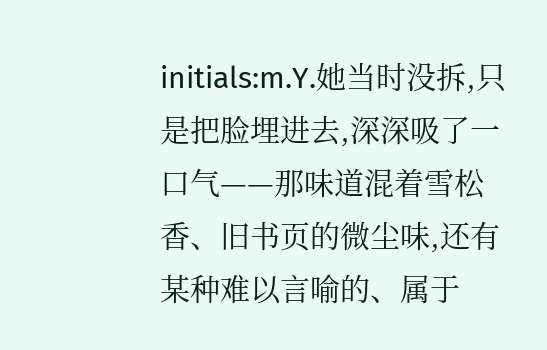initials:m.Y.她当时没拆,只是把脸埋进去,深深吸了一口气——那味道混着雪松香、旧书页的微尘味,还有某种难以言喻的、属于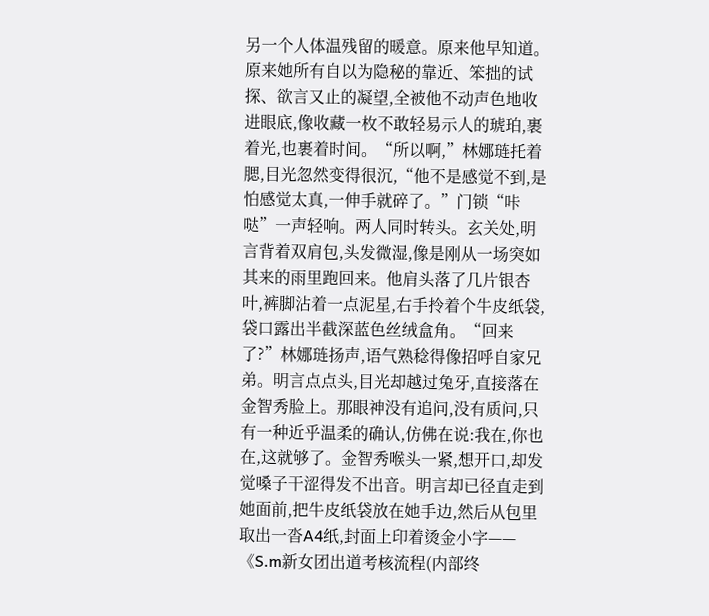另一个人体温残留的暖意。原来他早知道。原来她所有自以为隐秘的靠近、笨拙的试探、欲言又止的凝望,全被他不动声色地收进眼底,像收藏一枚不敢轻易示人的琥珀,裹着光,也裹着时间。“所以啊,”林娜琏托着腮,目光忽然变得很沉,“他不是感觉不到,是怕感觉太真,一伸手就碎了。”门锁“咔哒”一声轻响。两人同时转头。玄关处,明言背着双肩包,头发微湿,像是刚从一场突如其来的雨里跑回来。他肩头落了几片银杏叶,裤脚沾着一点泥星,右手拎着个牛皮纸袋,袋口露出半截深蓝色丝绒盒角。“回来了?”林娜琏扬声,语气熟稔得像招呼自家兄弟。明言点点头,目光却越过兔牙,直接落在金智秀脸上。那眼神没有追问,没有质问,只有一种近乎温柔的确认,仿佛在说:我在,你也在,这就够了。金智秀喉头一紧,想开口,却发觉嗓子干涩得发不出音。明言却已径直走到她面前,把牛皮纸袋放在她手边,然后从包里取出一沓A4纸,封面上印着烫金小字——《S.m新女团出道考核流程(内部终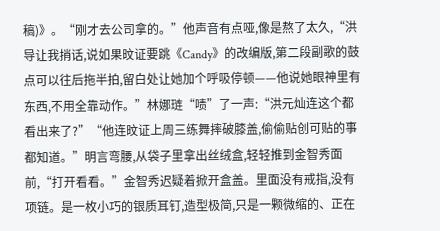稿)》。“刚才去公司拿的。”他声音有点哑,像是熬了太久,“洪导让我捎话,说如果旼证要跳《Candy》的改编版,第二段副歌的鼓点可以往后拖半拍,留白处让她加个呼吸停顿——他说她眼神里有东西,不用全靠动作。”林娜琏“啧”了一声:“洪元灿连这个都看出来了?”“他连旼证上周三练舞摔破膝盖,偷偷贴创可贴的事都知道。”明言弯腰,从袋子里拿出丝绒盒,轻轻推到金智秀面前,“打开看看。”金智秀迟疑着掀开盒盖。里面没有戒指,没有项链。是一枚小巧的银质耳钉,造型极简,只是一颗微缩的、正在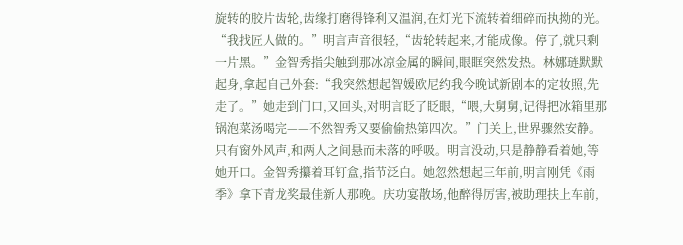旋转的胶片齿轮,齿缘打磨得锋利又温润,在灯光下流转着细碎而执拗的光。“我找匠人做的。”明言声音很轻,“齿轮转起来,才能成像。停了,就只剩一片黑。”金智秀指尖触到那冰凉金属的瞬间,眼眶突然发热。林娜琏默默起身,拿起自己外套:“我突然想起智媛欧尼约我今晚试新剧本的定妆照,先走了。”她走到门口,又回头,对明言眨了眨眼,“喂,大舅舅,记得把冰箱里那锅泡菜汤喝完——不然智秀又要偷偷热第四次。”门关上,世界骤然安静。只有窗外风声,和两人之间悬而未落的呼吸。明言没动,只是静静看着她,等她开口。金智秀攥着耳钉盒,指节泛白。她忽然想起三年前,明言刚凭《雨季》拿下青龙奖最佳新人那晚。庆功宴散场,他醉得厉害,被助理扶上车前,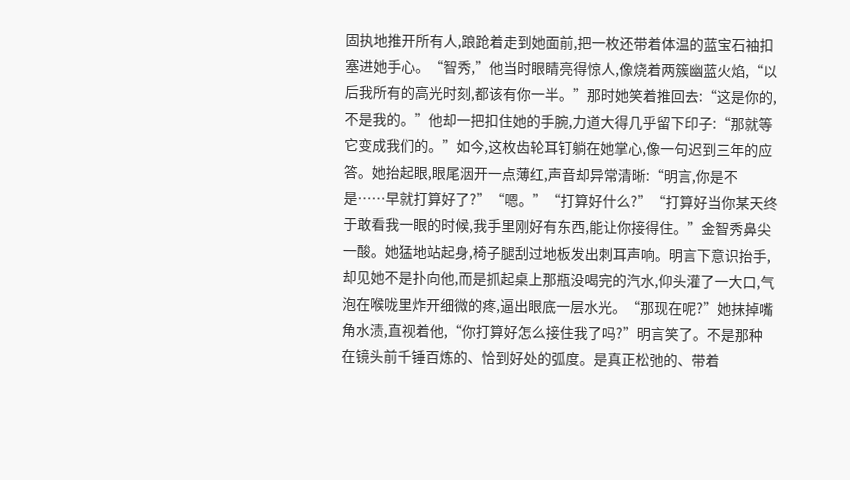固执地推开所有人,踉跄着走到她面前,把一枚还带着体温的蓝宝石袖扣塞进她手心。“智秀,”他当时眼睛亮得惊人,像烧着两簇幽蓝火焰,“以后我所有的高光时刻,都该有你一半。”那时她笑着推回去:“这是你的,不是我的。”他却一把扣住她的手腕,力道大得几乎留下印子:“那就等它变成我们的。”如今,这枚齿轮耳钉躺在她掌心,像一句迟到三年的应答。她抬起眼,眼尾洇开一点薄红,声音却异常清晰:“明言,你是不是……早就打算好了?”“嗯。”“打算好什么?”“打算好当你某天终于敢看我一眼的时候,我手里刚好有东西,能让你接得住。”金智秀鼻尖一酸。她猛地站起身,椅子腿刮过地板发出刺耳声响。明言下意识抬手,却见她不是扑向他,而是抓起桌上那瓶没喝完的汽水,仰头灌了一大口,气泡在喉咙里炸开细微的疼,逼出眼底一层水光。“那现在呢?”她抹掉嘴角水渍,直视着他,“你打算好怎么接住我了吗?”明言笑了。不是那种在镜头前千锤百炼的、恰到好处的弧度。是真正松弛的、带着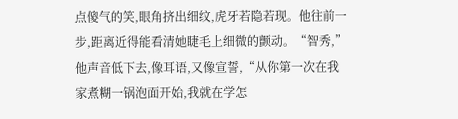点傻气的笑,眼角挤出细纹,虎牙若隐若现。他往前一步,距离近得能看清她睫毛上细微的颤动。“智秀,”他声音低下去,像耳语,又像宣誓,“从你第一次在我家煮糊一锅泡面开始,我就在学怎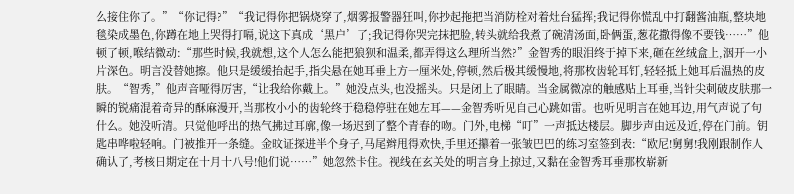么接住你了。”“你记得?”“我记得你把锅烧穿了,烟雾报警器狂叫,你抄起拖把当消防栓对着灶台猛挥;我记得你慌乱中打翻酱油瓶,整块地毯染成墨色,你蹲在地上哭得打嗝,说这下真成‘黑户’了;我记得你哭完抹把脸,转头就给我煮了碗清汤面,卧俩蛋,葱花撒得像不要钱……”他顿了顿,喉结微动:“那些时候,我就想,这个人怎么能把狼狈和温柔,都弄得这么理所当然?”金智秀的眼泪终于掉下来,砸在丝绒盒上,洇开一小片深色。明言没替她擦。他只是缓缓抬起手,指尖悬在她耳垂上方一厘米处,停顿,然后极其缓慢地,将那枚齿轮耳钉,轻轻抵上她耳后温热的皮肤。“智秀,”他声音哑得厉害,“让我给你戴上。”她没点头,也没摇头。只是闭上了眼睛。当金属微凉的触感贴上耳垂,当针尖刺破皮肤那一瞬的锐痛混着奇异的酥麻漫开,当那枚小小的齿轮终于稳稳停驻在她左耳——金智秀听见自己心跳如雷。也听见明言在她耳边,用气声说了句什么。她没听清。只觉他呼出的热气拂过耳廓,像一场迟到了整个青春的吻。门外,电梯“叮”一声抵达楼层。脚步声由远及近,停在门前。钥匙串哗啦轻响。门被推开一条缝。金旼证探进半个身子,马尾辫甩得欢快,手里还攥着一张皱巴巴的练习室签到表:“欧尼!舅舅!我刚跟制作人确认了,考核日期定在十月十八号!他们说……”她忽然卡住。视线在玄关处的明言身上掠过,又黏在金智秀耳垂那枚崭新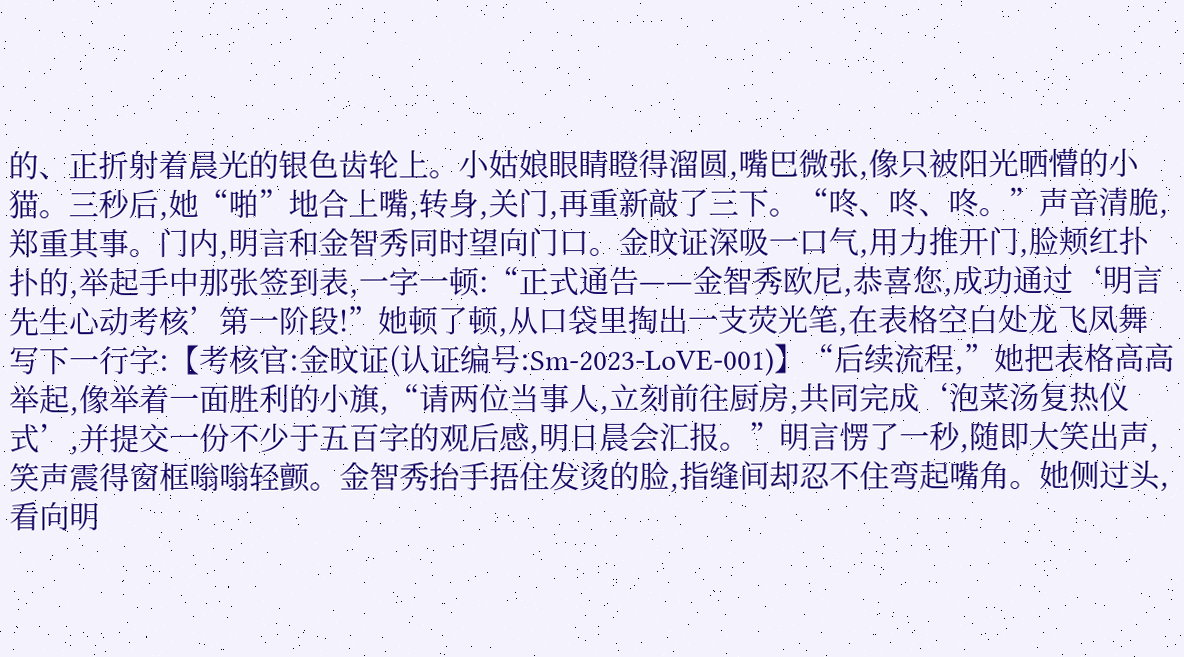的、正折射着晨光的银色齿轮上。小姑娘眼睛瞪得溜圆,嘴巴微张,像只被阳光晒懵的小猫。三秒后,她“啪”地合上嘴,转身,关门,再重新敲了三下。“咚、咚、咚。”声音清脆,郑重其事。门内,明言和金智秀同时望向门口。金旼证深吸一口气,用力推开门,脸颊红扑扑的,举起手中那张签到表,一字一顿:“正式通告——金智秀欧尼,恭喜您,成功通过‘明言先生心动考核’第一阶段!”她顿了顿,从口袋里掏出一支荧光笔,在表格空白处龙飞凤舞写下一行字:【考核官:金旼证(认证编号:Sm-2023-LoVE-001)】“后续流程,”她把表格高高举起,像举着一面胜利的小旗,“请两位当事人,立刻前往厨房,共同完成‘泡菜汤复热仪式’,并提交一份不少于五百字的观后感,明日晨会汇报。”明言愣了一秒,随即大笑出声,笑声震得窗框嗡嗡轻颤。金智秀抬手捂住发烫的脸,指缝间却忍不住弯起嘴角。她侧过头,看向明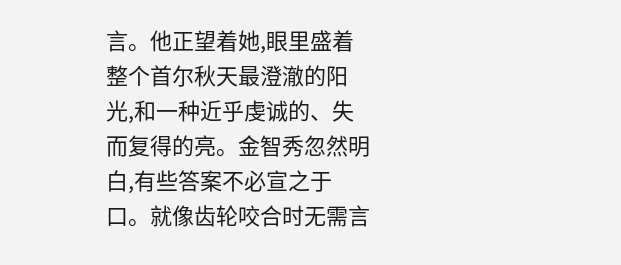言。他正望着她,眼里盛着整个首尔秋天最澄澈的阳光,和一种近乎虔诚的、失而复得的亮。金智秀忽然明白,有些答案不必宣之于口。就像齿轮咬合时无需言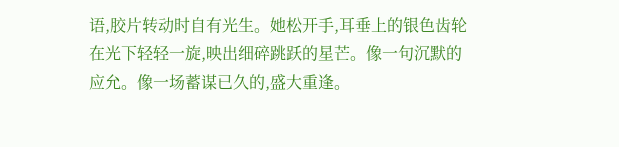语,胶片转动时自有光生。她松开手,耳垂上的银色齿轮在光下轻轻一旋,映出细碎跳跃的星芒。像一句沉默的应允。像一场蓄谋已久的,盛大重逢。